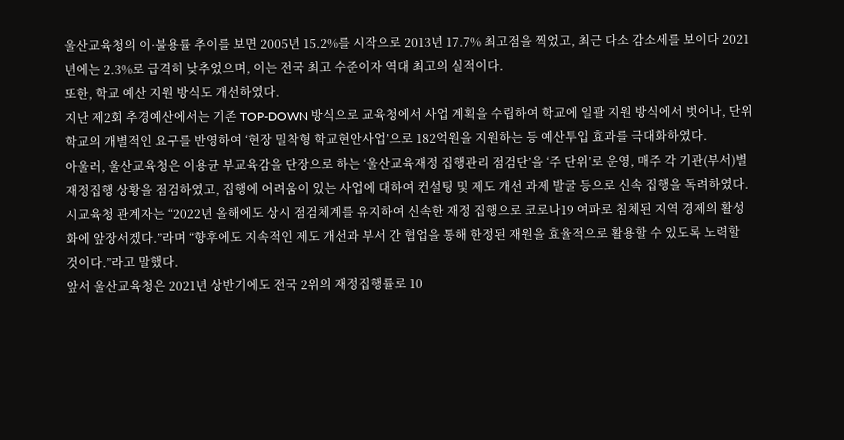울산교육청의 이·불용률 추이를 보면 2005년 15.2%를 시작으로 2013년 17.7% 최고점을 찍었고, 최근 다소 감소세를 보이다 2021년에는 2.3%로 급격히 낮추었으며, 이는 전국 최고 수준이자 역대 최고의 실적이다.
또한, 학교 예산 지원 방식도 개선하였다.
지난 제2회 추경예산에서는 기존 TOP-DOWN 방식으로 교육청에서 사업 계획을 수립하여 학교에 일괄 지원 방식에서 벗어나, 단위학교의 개별적인 요구를 반영하여 ‘현장 밀착형 학교현안사업’으로 182억원을 지원하는 등 예산투입 효과를 극대화하였다.
아울러, 울산교육청은 이용균 부교육감을 단장으로 하는 ‘울산교육재정 집행관리 점검단’을 ‘주 단위’로 운영, 매주 각 기관(부서)별 재정집행 상황을 점검하였고, 집행에 어려움이 있는 사업에 대하여 컨설팅 및 제도 개선 과제 발굴 등으로 신속 집행을 독려하였다.
시교육청 관계자는 “2022년 올해에도 상시 점검체계를 유지하여 신속한 재정 집행으로 코로나19 여파로 침체된 지역 경제의 활성화에 앞장서겠다.”라며 “향후에도 지속적인 제도 개선과 부서 간 협업을 통해 한정된 재원을 효율적으로 활용할 수 있도록 노력할 것이다.”라고 말했다.
앞서 울산교육청은 2021년 상반기에도 전국 2위의 재정집행률로 10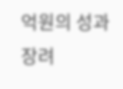억원의 성과장려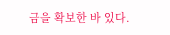금을 확보한 바 있다.